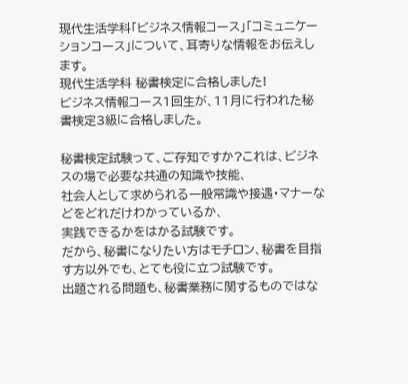現代生活学科「ビジネス情報コース」「コミュニケーションコース」について、耳寄りな情報をお伝えします。
現代生活学科 秘書検定に合格しました!
ビジネス情報コース1回生が、11月に行われた秘書検定3級に合格しました。

秘書検定試験って、ご存知ですか?これは、ビジネスの場で必要な共通の知識や技能、
社会人として求められる一般常識や接遇・マナーなどをどれだけわかっているか、
実践できるかをはかる試験です。
だから、秘書になりたい方はモチロン、秘書を目指す方以外でも、とても役に立つ試験です。
出題される問題も、秘書業務に関するものではな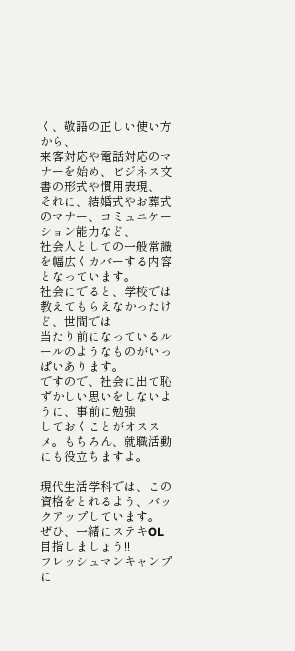く、敬語の正しい使い方から、
来客対応や電話対応のマナーを始め、ビジネス文書の形式や慣用表現、
それに、結婚式やお葬式のマナー、コミュニケーション能力など、
社会人としての一般常識を幅広くカバーする内容となっています。
社会にでると、学校では教えてもらえなかったけど、世間では
当たり前になっているルールのようなものがいっぱいあります。
ですので、社会に出て恥ずかしい思いをしないように、事前に勉強
しておくことがオススメ。もちろん、就職活動にも役立ちますよ。

現代生活学科では、この資格をとれるよう、バックアップしています。
ぜひ、一緒にステキOL目指しましょう!!
フレッシュマンキャンプに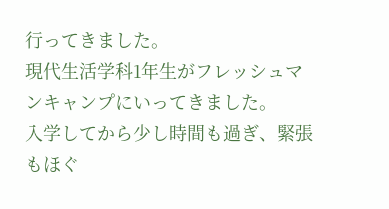行ってきました。
現代生活学科1年生がフレッシュマンキャンプにいってきました。
入学してから少し時間も過ぎ、緊張もほぐ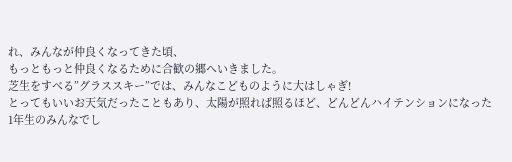れ、みんなが仲良くなってきた頃、
もっともっと仲良くなるために合歓の郷へいきました。
芝生をすべる”グラススキー”では、みんなこどものように大はしゃぎ!
とってもいいお天気だったこともあり、太陽が照れば照るほど、どんどんハイテンションになった
1年生のみんなでし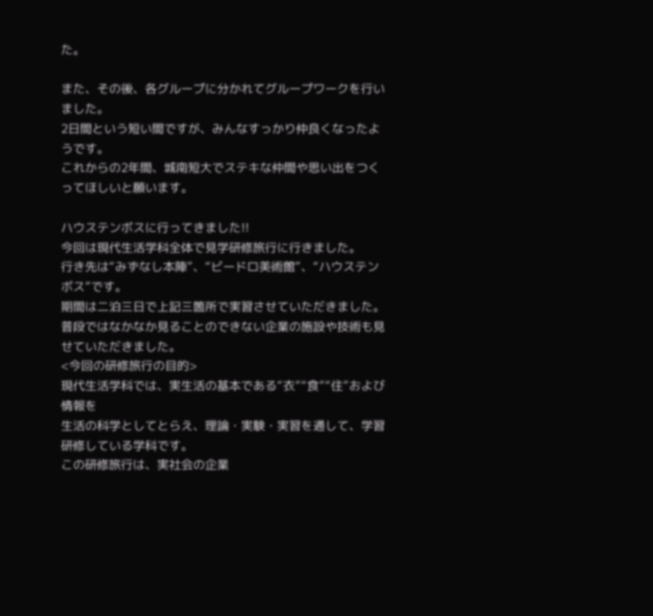た。

また、その後、各グループに分かれてグループワークを行いました。
2日間という短い間ですが、みんなすっかり仲良くなったようです。
これからの2年間、城南短大でステキな仲間や思い出をつくってほしいと願います。

ハウステンボスに行ってきました!!
今回は現代生活学科全体で見学研修旅行に行きました。
行き先は“みずなし本陣”、“ビードロ美術館”、“ハウステンボス”です。
期間は二泊三日で上記三箇所で実習させていただきました。
普段ではなかなか見ることのできない企業の施設や技術も見せていただきました。
<今回の研修旅行の目的>
現代生活学科では、実生活の基本である“衣”“食”“住”および情報を
生活の科学としてとらえ、理論・実験・実習を通して、学習研修している学科です。
この研修旅行は、実社会の企業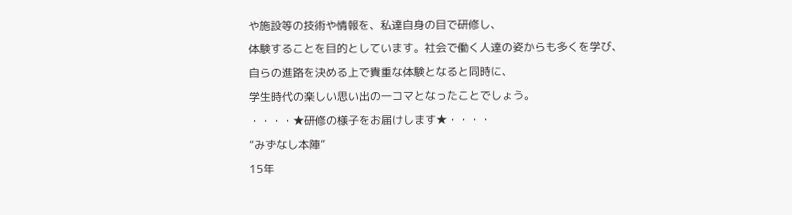や施設等の技術や情報を、私達自身の目で研修し、
体験することを目的としています。社会で働く人達の姿からも多くを学び、
自らの進路を決める上で貴重な体験となると同時に、
学生時代の楽しい思い出の一コマとなったことでしょう。
・・・・★研修の様子をお届けします★・・・・
“みずなし本陣”
15年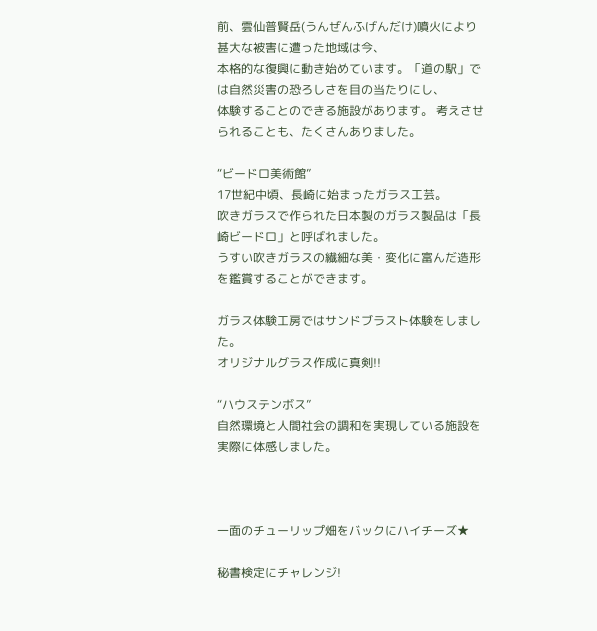前、雲仙普賢岳(うんぜんふげんだけ)噴火により甚大な被害に遭った地域は今、
本格的な復興に動き始めています。「道の駅」では自然災害の恐ろしさを目の当たりにし、
体験することのできる施設があります。 考えさせられることも、たくさんありました。

“ビードロ美術館”
17世紀中頃、長崎に始まったガラス工芸。
吹きガラスで作られた日本製のガラス製品は「長崎ビードロ」と呼ばれました。
うすい吹きガラスの繊細な美・変化に富んだ造形を鑑賞することができます。

ガラス体験工房ではサンドブラスト体験をしました。
オリジナルグラス作成に真剣!!

“ハウステンボス”
自然環境と人間社会の調和を実現している施設を実際に体感しました。



一面のチューリップ畑をバックにハイチーズ★

秘書検定にチャレンジ!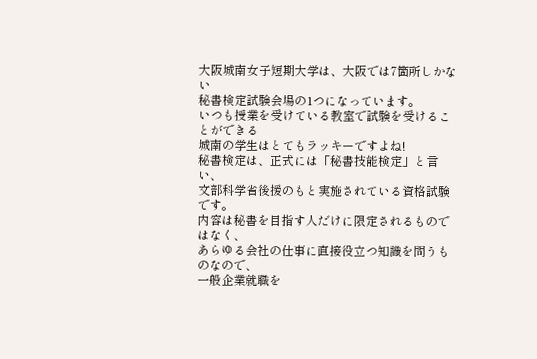大阪城南女子短期大学は、大阪では7箇所しかない
秘書検定試験会場の1つになっています。
いつも授業を受けている教室で試験を受けることができる
城南の学生はとてもラッキーですよね!
秘書検定は、正式には「秘書技能検定」と言い、
文部科学省後援のもと実施されている資格試験です。
内容は秘書を目指す人だけに限定されるものではなく、
あらゆる会社の仕事に直接役立つ知識を問うものなので、
一般企業就職を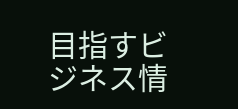目指すビジネス情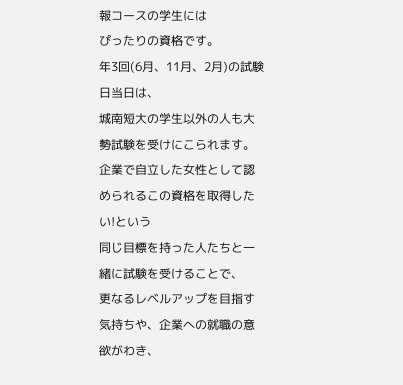報コースの学生には
ぴったりの資格です。
年3回(6月、11月、2月)の試験日当日は、
城南短大の学生以外の人も大勢試験を受けにこられます。
企業で自立した女性として認められるこの資格を取得したい!という
同じ目標を持った人たちと一緒に試験を受けることで、
更なるレベルアップを目指す気持ちや、企業への就職の意欲がわき、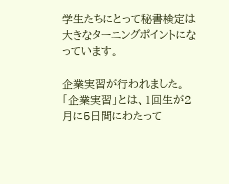学生たちにとって秘書検定は大きなターニングポイントになっています。

企業実習が行われました。
「企業実習」とは、1回生が2月に5日間にわたって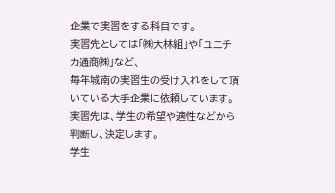企業で実習をする科目です。
実習先としては「㈱大林組」や「ユニチカ通商㈱」など、
毎年城南の実習生の受け入れをして頂いている大手企業に依頼しています。
実習先は、学生の希望や適性などから判断し、決定します。
学生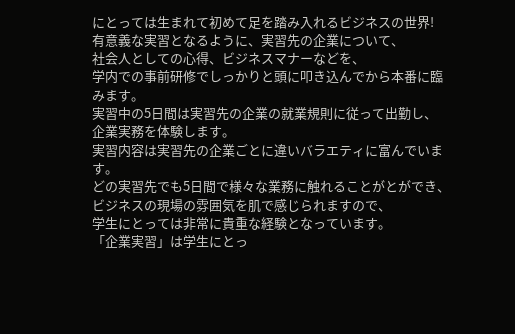にとっては生まれて初めて足を踏み入れるビジネスの世界!
有意義な実習となるように、実習先の企業について、
社会人としての心得、ビジネスマナーなどを、
学内での事前研修でしっかりと頭に叩き込んでから本番に臨みます。
実習中の5日間は実習先の企業の就業規則に従って出勤し、
企業実務を体験します。
実習内容は実習先の企業ごとに違いバラエティに富んでいます。
どの実習先でも5日間で様々な業務に触れることがとができ、
ビジネスの現場の雰囲気を肌で感じられますので、
学生にとっては非常に貴重な経験となっています。
「企業実習」は学生にとっ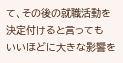て、その後の就職活動を決定付けると言っても
いいほどに大きな影響を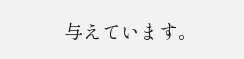与えています。